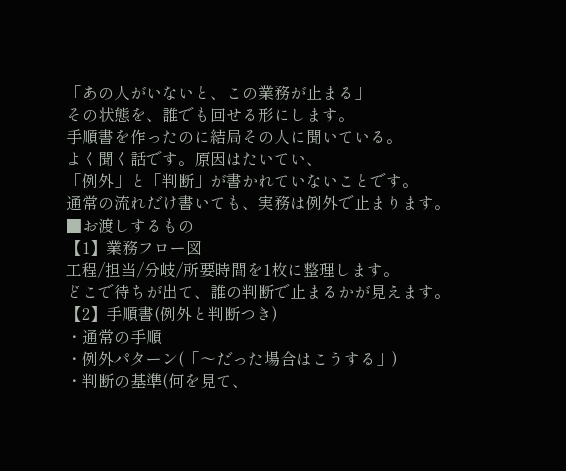「あの人がいないと、この業務が止まる」
その状態を、誰でも回せる形にします。
手順書を作ったのに結局その人に聞いている。
よく聞く話です。原因はたいてい、
「例外」と「判断」が書かれていないことです。
通常の流れだけ書いても、実務は例外で止まります。
■お渡しするもの
【1】業務フロー図
工程/担当/分岐/所要時間を1枚に整理します。
どこで待ちが出て、誰の判断で止まるかが見えます。
【2】手順書(例外と判断つき)
・通常の手順
・例外パターン(「〜だった場合はこうする」)
・判断の基準(何を見て、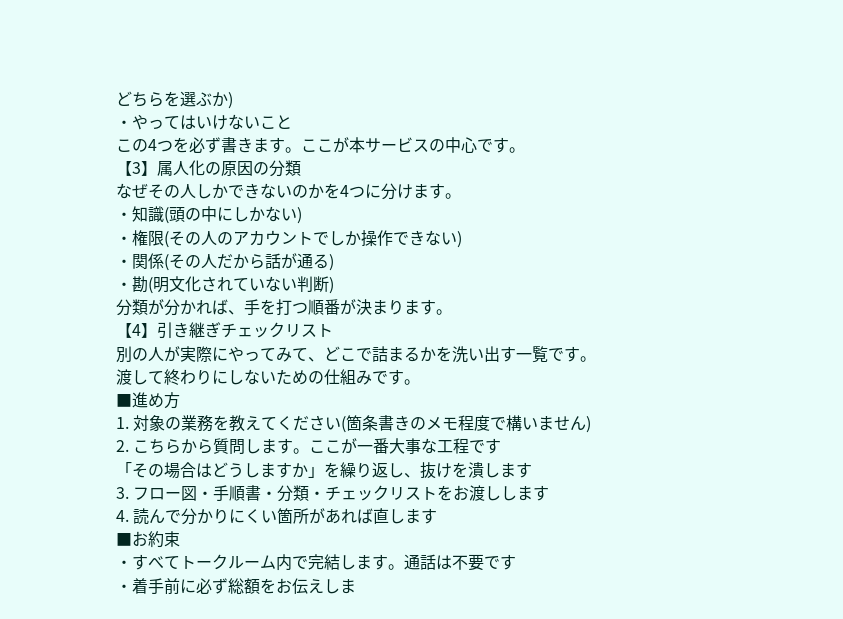どちらを選ぶか)
・やってはいけないこと
この4つを必ず書きます。ここが本サービスの中心です。
【3】属人化の原因の分類
なぜその人しかできないのかを4つに分けます。
・知識(頭の中にしかない)
・権限(その人のアカウントでしか操作できない)
・関係(その人だから話が通る)
・勘(明文化されていない判断)
分類が分かれば、手を打つ順番が決まります。
【4】引き継ぎチェックリスト
別の人が実際にやってみて、どこで詰まるかを洗い出す一覧です。
渡して終わりにしないための仕組みです。
■進め方
1. 対象の業務を教えてください(箇条書きのメモ程度で構いません)
2. こちらから質問します。ここが一番大事な工程です
「その場合はどうしますか」を繰り返し、抜けを潰します
3. フロー図・手順書・分類・チェックリストをお渡しします
4. 読んで分かりにくい箇所があれば直します
■お約束
・すべてトークルーム内で完結します。通話は不要です
・着手前に必ず総額をお伝えしま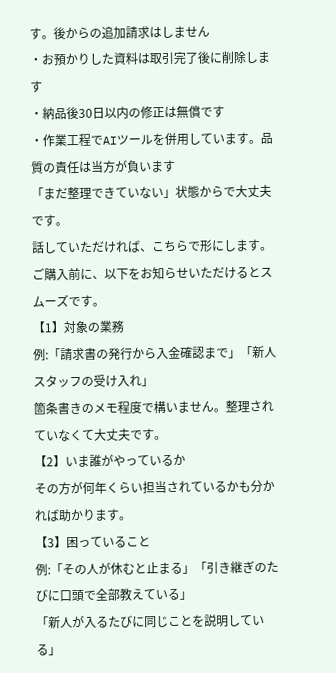す。後からの追加請求はしません
・お預かりした資料は取引完了後に削除します
・納品後30日以内の修正は無償です
・作業工程でAIツールを併用しています。品質の責任は当方が負います
「まだ整理できていない」状態からで大丈夫です。
話していただければ、こちらで形にします。
ご購入前に、以下をお知らせいただけるとスムーズです。
【1】対象の業務
例:「請求書の発行から入金確認まで」「新人スタッフの受け入れ」
箇条書きのメモ程度で構いません。整理されていなくて大丈夫です。
【2】いま誰がやっているか
その方が何年くらい担当されているかも分かれば助かります。
【3】困っていること
例:「その人が休むと止まる」「引き継ぎのたびに口頭で全部教えている」
「新人が入るたびに同じことを説明している」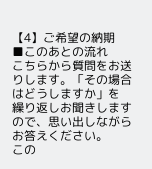【4】ご希望の納期
■このあとの流れ
こちらから質問をお送りします。「その場合はどうしますか」を
繰り返しお聞きしますので、思い出しながらお答えください。
この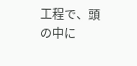工程で、頭の中に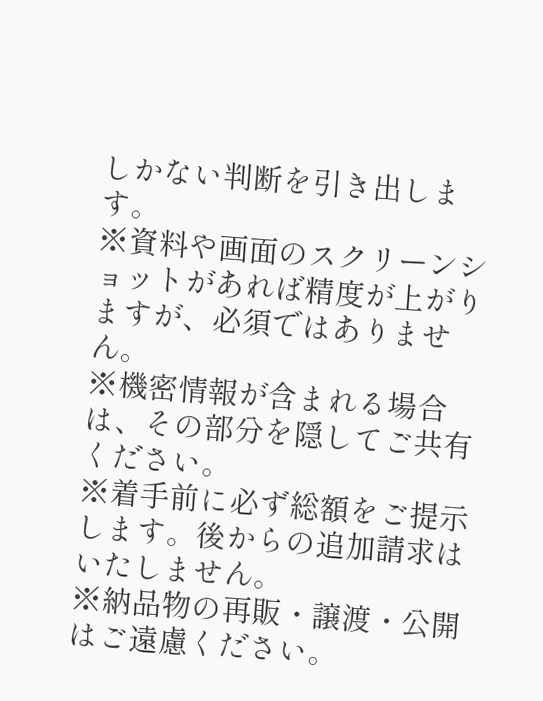しかない判断を引き出します。
※資料や画面のスクリーンショットがあれば精度が上がりますが、必須ではありません。
※機密情報が含まれる場合は、その部分を隠してご共有ください。
※着手前に必ず総額をご提示します。後からの追加請求はいたしません。
※納品物の再販・譲渡・公開はご遠慮ください。